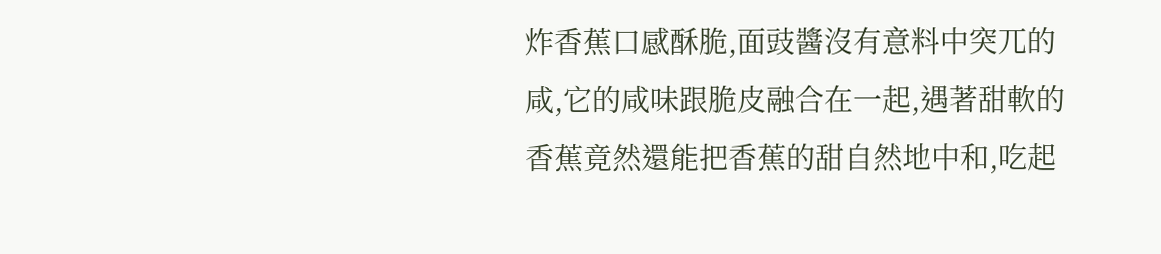炸香蕉口感酥脆,面豉醬沒有意料中突兀的咸,它的咸味跟脆皮融合在一起,遇著甜軟的香蕉竟然還能把香蕉的甜自然地中和,吃起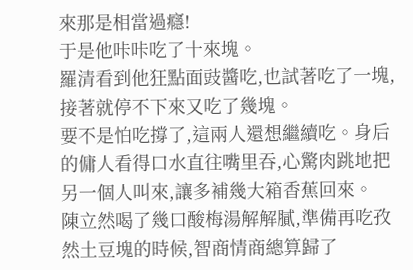來那是相當過癮!
于是他咔咔吃了十來塊。
羅清看到他狂點面豉醬吃,也試著吃了一塊,接著就停不下來又吃了幾塊。
要不是怕吃撐了,這兩人還想繼續吃。身后的傭人看得口水直往嘴里吞,心驚肉跳地把另一個人叫來,讓多補幾大箱香蕉回來。
陳立然喝了幾口酸梅湯解解膩,準備再吃孜然土豆塊的時候,智商情商總算歸了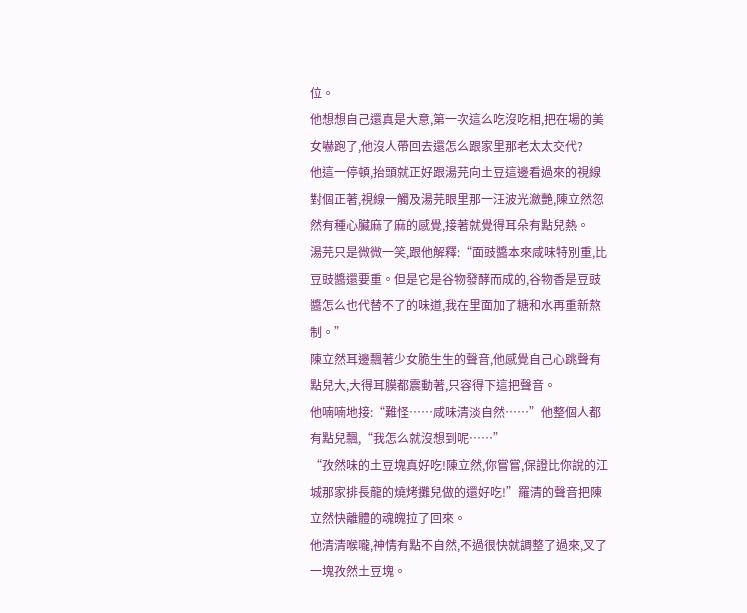位。
他想想自己還真是大意,第一次這么吃沒吃相,把在場的美女嚇跑了,他沒人帶回去還怎么跟家里那老太太交代?
他這一停頓,抬頭就正好跟湯芫向土豆這邊看過來的視線對個正著,視線一觸及湯芫眼里那一汪波光瀲艷,陳立然忽然有種心臟麻了麻的感覺,接著就覺得耳朵有點兒熱。
湯芫只是微微一笑,跟他解釋:“面豉醬本來咸味特別重,比豆豉醬還要重。但是它是谷物發酵而成的,谷物香是豆豉醬怎么也代替不了的味道,我在里面加了糖和水再重新熬制。”
陳立然耳邊飄著少女脆生生的聲音,他感覺自己心跳聲有點兒大,大得耳膜都震動著,只容得下這把聲音。
他喃喃地接:“難怪……咸味清淡自然……”他整個人都有點兒飄,“我怎么就沒想到呢……”
“孜然味的土豆塊真好吃!陳立然,你嘗嘗,保證比你說的江城那家排長龍的燒烤攤兒做的還好吃!”羅清的聲音把陳立然快離體的魂魄拉了回來。
他清清喉嚨,神情有點不自然,不過很快就調整了過來,叉了一塊孜然土豆塊。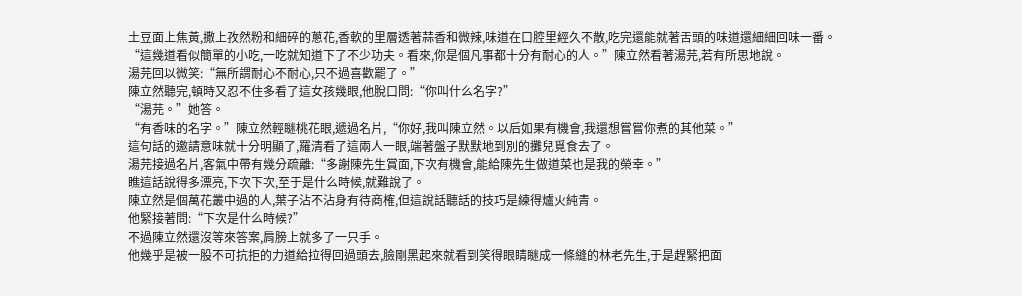土豆面上焦黃,撒上孜然粉和細碎的蔥花,香軟的里層透著蒜香和微辣,味道在口腔里經久不散,吃完還能就著舌頭的味道還細細回味一番。
“這幾道看似簡單的小吃,一吃就知道下了不少功夫。看來,你是個凡事都十分有耐心的人。”陳立然看著湯芫,若有所思地說。
湯芫回以微笑:“無所謂耐心不耐心,只不過喜歡罷了。”
陳立然聽完,頓時又忍不住多看了這女孩幾眼,他脫口問:“你叫什么名字?”
“湯芫。”她答。
“有香味的名字。”陳立然輕瞇桃花眼,遞過名片,“你好,我叫陳立然。以后如果有機會,我還想嘗嘗你煮的其他菜。”
這句話的邀請意味就十分明顯了,羅清看了這兩人一眼,端著盤子默默地到別的攤兒覓食去了。
湯芫接過名片,客氣中帶有幾分疏離:“多謝陳先生賞面,下次有機會,能給陳先生做道菜也是我的榮幸。”
瞧這話說得多漂亮,下次下次,至于是什么時候,就難說了。
陳立然是個萬花叢中過的人,葉子沾不沾身有待商榷,但這說話聽話的技巧是練得爐火純青。
他緊接著問:“下次是什么時候?”
不過陳立然還沒等來答案,肩膀上就多了一只手。
他幾乎是被一股不可抗拒的力道給拉得回過頭去,臉剛黑起來就看到笑得眼睛瞇成一條縫的林老先生,于是趕緊把面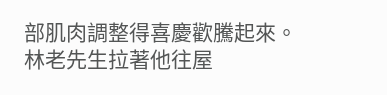部肌肉調整得喜慶歡騰起來。
林老先生拉著他往屋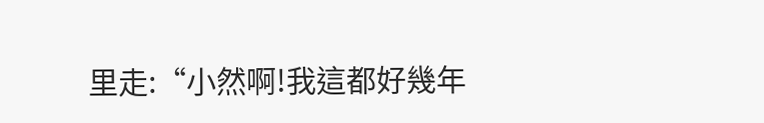里走:“小然啊!我這都好幾年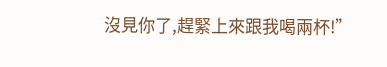沒見你了,趕緊上來跟我喝兩杯!”